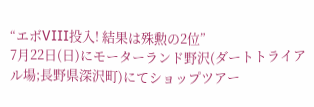“エボVIII投入! 結果は殊勲の2位”
7月22日(日)にモーターランド野沢(ダートトライアル場;長野県深沢町)にてショップツアー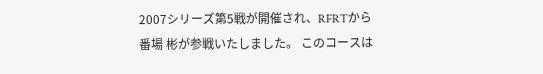2007シリーズ第5戦が開催され、RFRTから番場 彬が参戦いたしました。 このコースは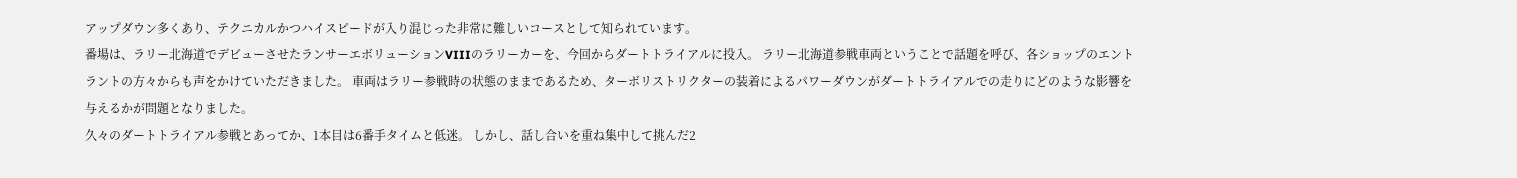アップダウン多くあり、テクニカルかつハイスピードが入り混じった非常に難しいコースとして知られています。
番場は、ラリー北海道でデビューさせたランサーエボリューションVIIIのラリーカーを、今回からダートトライアルに投入。 ラリー北海道参戦車両ということで話題を呼び、各ショップのエントラントの方々からも声をかけていただきました。 車両はラリー参戦時の状態のままであるため、ターボリストリクターの装着によるパワーダウンがダートトライアルでの走りにどのような影響を与えるかが問題となりました。
久々のダートトライアル参戦とあってか、1本目は6番手タイムと低迷。 しかし、話し合いを重ね集中して挑んだ2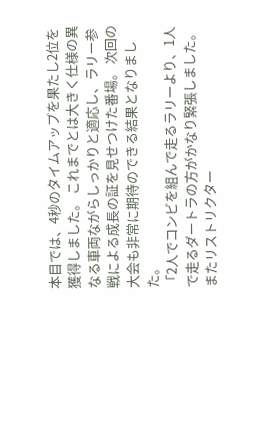本目では、4秒のタイムアップを果たし2位を獲得しました。 これまでとは大きく仕様の異なる車両ながらしっかりと適応し、ラリー参戦による成長の証を見せつけた番場。 次回の大会も非常に期待のできる結果となりました。
「2人でコンビを組んで走るラリーより、1人で走るダートラの方がかなり緊張しました。 またリストリクター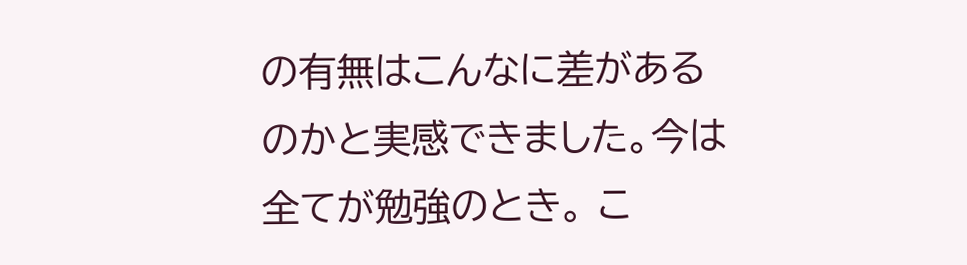の有無はこんなに差があるのかと実感できました。今は全てが勉強のとき。 こ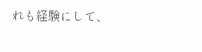れも経験にして、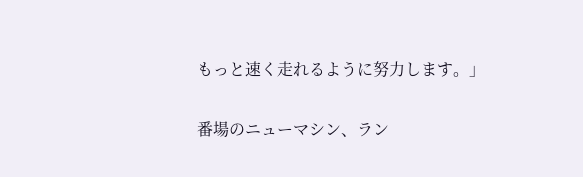もっと速く走れるように努力します。」

番場のニューマシン、ラン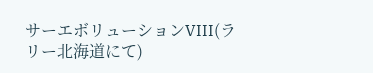サーエボリューションVIII(ラリー北海道にて)